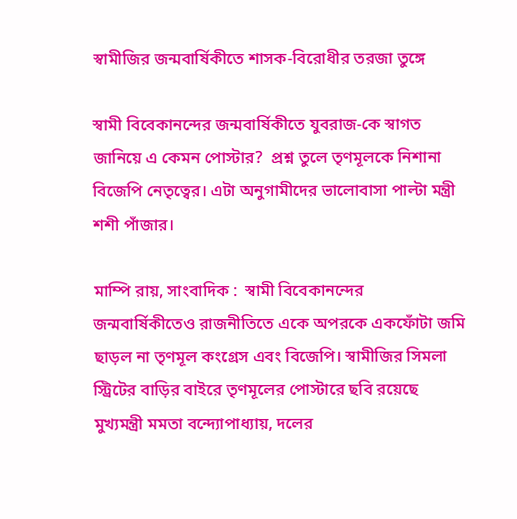স্বামীজির জন্মবার্ষিকীতে শাসক-বিরোধীর তরজা তুঙ্গে

স্বামী বিবেকানন্দের জন্মবার্ষিকীতে যুবরাজ-কে স্বাগত জানিয়ে এ কেমন পোস্টার?  প্রশ্ন তুলে তৃণমূলকে নিশানা বিজেপি নেতৃত্বের। এটা অনুগামীদের ভালোবাসা পাল্টা মন্ত্রী শশী পাঁজার।

মাম্পি রায়, সাংবাদিক :  স্বামী বিবেকানন্দের জন্মবার্ষিকীতেও রাজনীতিতে একে অপরকে একফোঁটা জমি ছাড়ল না তৃণমূল কংগ্রেস এবং বিজেপি। স্বামীজির সিমলা স্ট্রিটের বাড়ির বাইরে তৃণমূলের পোস্টারে ছবি রয়েছে মুখ্যমন্ত্রী মমতা বন্দ্যোপাধ্যায়, দলের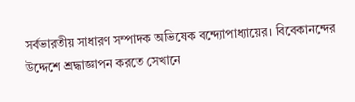সর্বভারতীয় সাধারণ সম্পাদক অভিষেক বন্দ্যোপাধ্যায়ের। বিবেকানন্দের উদ্দেশে শ্রদ্ধাজ্ঞাপন করতে সেখানে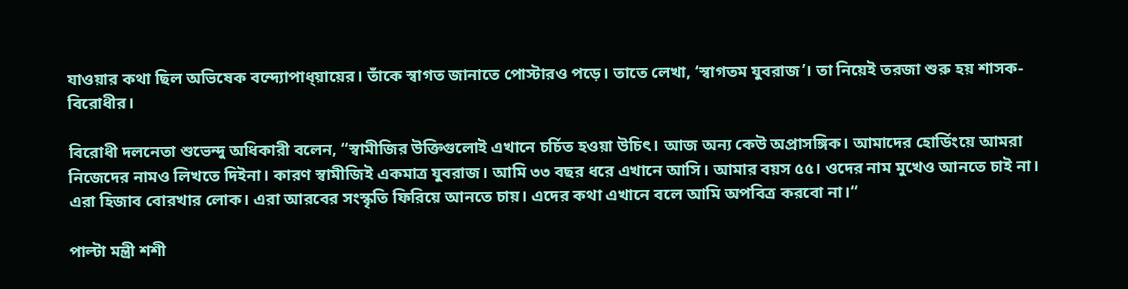যাওয়ার কথা ছিল অভিষেক বন্দ্যোপাধ্য়ায়ের। তাঁকে স্বাগত জানাতে পোস্টারও পড়ে। তাতে লেখা, ‘স্বাগতম যুবরাজ’। তা নিয়েই তরজা শুরু হয় শাসক-বিরোধীর।

বিরোধী দলনেতা শুভেন্দু অধিকারী বলেন, “স্বামীজির উক্তিগুলোই এখানে চর্চিত হওয়া উচিৎ। আজ অন্য কেউ অপ্রাসঙ্গিক। আমাদের হোর্ডিংয়ে আমরা নিজেদের নামও লিখতে দিইনা। কারণ স্বামীজিই একমাত্র যুবরাজ। আমি ৩৩ বছর ধরে এখানে আসি। আমার বয়স ৫৫। ওদের নাম মুখেও আনতে চাই না। এরা হিজাব বোরখার লোক। এরা আরবের সংস্কৃতি ফিরিয়ে আনতে চায়। এদের কথা এখানে বলে আমি অপবিত্র করবো না।“

পাল্টা মন্ত্রী শশী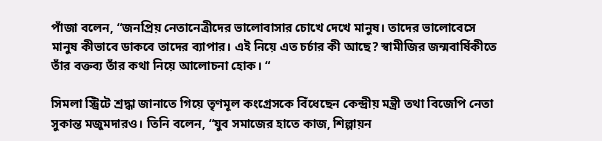পাঁজা বলেন, “জনপ্রিয় নেতানেত্রীদের ভালোবাসার চোখে দেখে মানুষ। তাদের ভালোবেসে মানুষ কীভাবে ডাকবে তাদের ব্যাপার। এই নিয়ে এত চর্চার কী আছে? স্বামীজির জন্মবার্ষিকীতে তাঁর বক্তব্য তাঁর কথা নিয়ে আলোচনা হোক। “

সিমলা স্ট্রিটে শ্রদ্ধা জানাতে গিয়ে তৃণমূল কংগ্রেসকে বিঁধেছেন কেন্দ্রীয় মন্ত্রী তথা বিজেপি নেতা সুকান্ত মজুমদারও। তিনি বলেন, “যুব সমাজের হাতে কাজ, শিল্পায়ন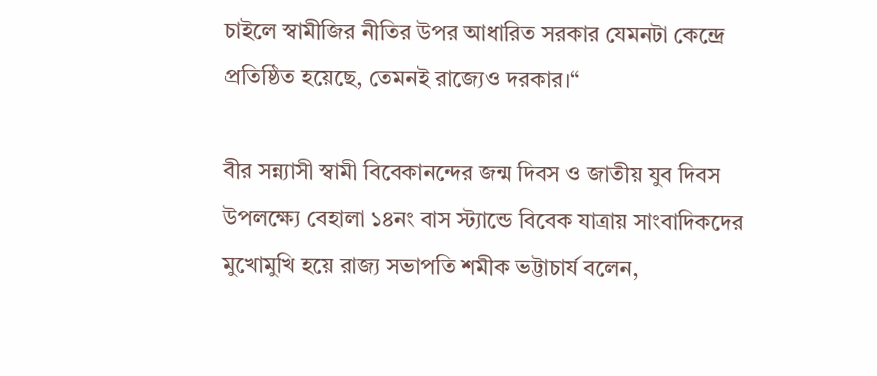চাইলে স্বামীজির নীতির উপর আধারিত সরকার যেমনটা কেন্দ্রে প্রতিষ্ঠিত হয়েছে, তেমনই রাজ্যেও দরকার।“

বীর সন্ন্যাসী স্বামী বিবেকানন্দের জন্ম দিবস ও জাতীয় যুব দিবস উপলক্ষ্যে বেহালা ১৪নং বাস স্ট্যান্ডে বিবেক যাত্রায় সাংবাদিকদের মুখোমুখি হয়ে রাজ্য সভাপতি শমীক ভট্টাচার্য বলেন,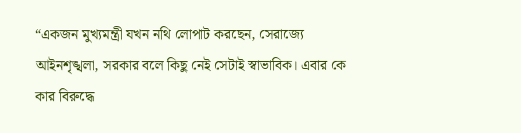“একজন মুখ্যমন্ত্রী যখন নথি লোপাট করছেন, সেরাজ্যে আইনশৃঙ্খলা, সরকার বলে কিছু নেই সেটাই স্বাভাবিক। এবার কে কার বিরুদ্ধে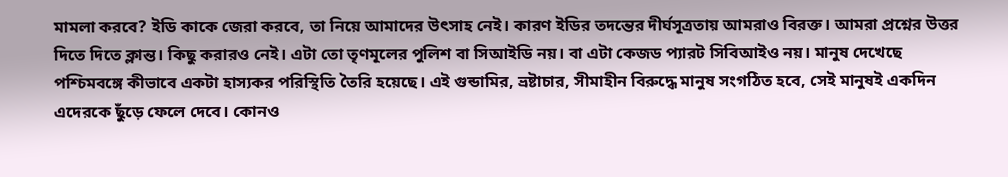মামলা করবে? ইডি কাকে জেরা করবে, তা নিয়ে আমাদের উৎসাহ নেই। কারণ ইডির তদন্তের দীর্ঘসূত্রতায় আমরাও বিরক্ত। আমরা প্রশ্নের উত্তর দিতে দিতে ক্লান্ত। কিছু করারও নেই। এটা তো তৃণমূলের পুলিশ বা সিআইডি নয়। বা এটা কেজড প্যারট সিবিআইও নয়। মানুষ দেখেছে পশ্চিমবঙ্গে কীভাবে একটা হাস্যকর পরিস্থিতি তৈরি হয়েছে। এই গুন্ডামির, ভ্রষ্টাচার, সীমাহীন বিরুদ্ধে মানুষ সংগঠিত হবে, সেই মানুষই একদিন এদেরকে ছুঁড়ে ফেলে দেবে। কোনও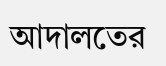আদালতের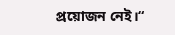প্রয়োজন নেই।“